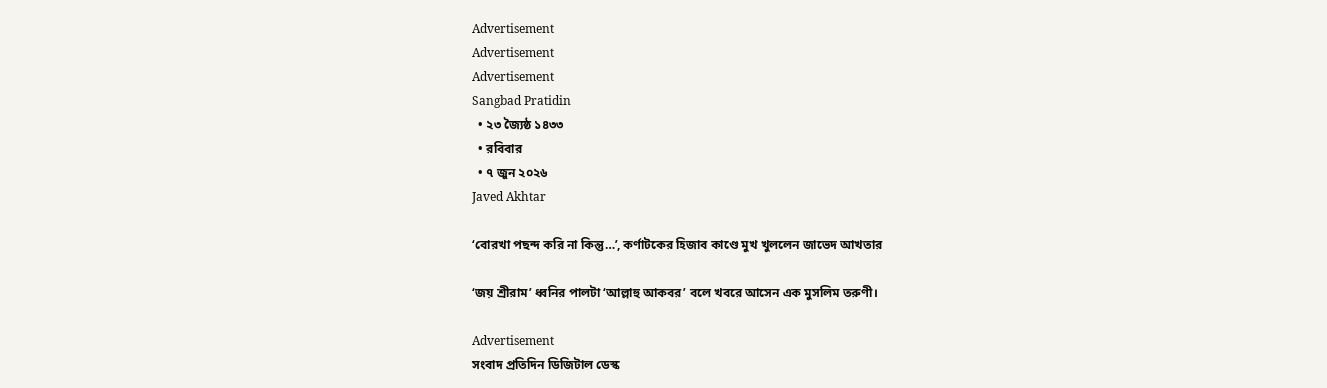Advertisement
Advertisement
Advertisement
Sangbad Pratidin
  • ২৩ জ্যৈষ্ঠ ১৪৩৩
  • রবিবার
  • ৭ জুন ২০২৬
Javed Akhtar

‘বোরখা পছন্দ করি না কিন্তু…’, কর্ণাটকের হিজাব কাণ্ডে মুখ খুললেন জাভেদ আখতার

‘জয় শ্রীরাম’ ধ্বনির পালটা ‘আল্লাহু আকবর’ বলে খবরে আসেন এক মুসলিম তরুণী।

Advertisement
সংবাদ প্রতিদিন ডিজিটাল ডেস্ক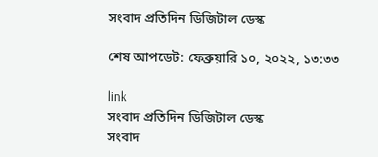সংবাদ প্রতিদিন ডিজিটাল ডেস্ক

শেষ আপডেট: ফেব্রুয়ারি ১০, ২০২২, ১৩:৩৩

link
সংবাদ প্রতিদিন ডিজিটাল ডেস্ক
সংবাদ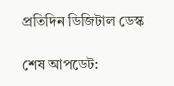প্রতিদিন ডিজিটাল ডেস্ক

শেষ আপডেট: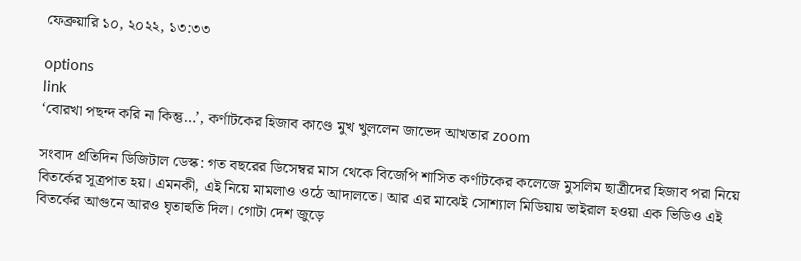ফেব্রুয়ারি ১০, ২০২২, ১৩:৩৩

options
link
‘বোরখা পছন্দ করি না কিন্তু…’, কর্ণাটকের হিজাব কাণ্ডে মুখ খুললেন জাভেদ আখতার zoom

সংবাদ প্রতিদিন ডিজিটাল ডেস্ক: গত বছরের ডিসেম্বর মাস থেকে বিজেপি শাসিত কর্ণাটকের কলেজে মুসলিম ছাত্রীদের হিজাব পরা নিয়ে বিতর্কের সূত্রপাত হয়। এমনকী, এই নিয়ে মামলাও ওঠে আদালতে। আর এর মাঝেই সোশ্যাল মিডিয়ায় ভাইরাল হওয়া এক ভিডিও এই বিতর্কের আগুনে আরও ঘৃতাহুতি দিল। গোটা দেশ জুড়ে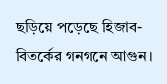ছড়িয়ে পড়েছে হিজাব-বিতর্কের গনগনে আগুন।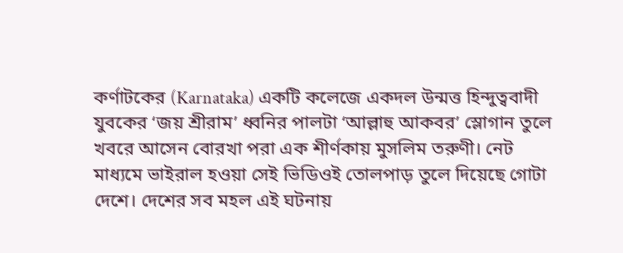কর্ণাটকের (Karnataka) একটি কলেজে একদল উন্মত্ত হিন্দুত্ববাদী যুবকের ‘জয় শ্রীরাম’ ধ্বনির পালটা ‘আল্লাহু আকবর’ স্লোগান তুলে খবরে আসেন বোরখা পরা এক শীর্ণকায় মুসলিম তরুণী। নেট মাধ্যমে ভাইরাল হওয়া সেই ভিডিওই তোলপাড় তুলে দিয়েছে গোটা দেশে। দেশের সব মহল এই ঘটনায়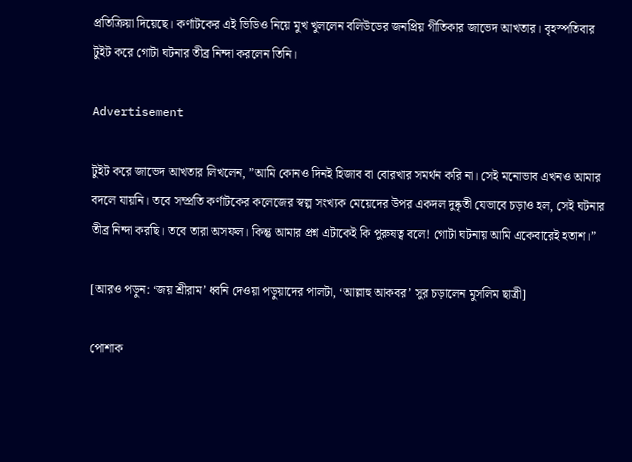প্রতিক্রিয়া দিয়েছে। কর্ণাটকের এই ভিডিও নিয়ে মুখ খুললেন বলিউডের জনপ্রিয় গীতিকার জাভেদ আখতার। বৃহস্পতিবার টুইট করে গোটা ঘটনার তীব্র নিন্দা করলেন তিনি।

Advertisement

টুইট করে জাভেদ আখতার লিখলেন, ”আমি কোনও দিনই হিজাব বা বোরখার সমর্থন করি না। সেই মনোভাব এখনও আমার বদলে যায়নি। তবে সম্প্রতি কর্ণাটকের কলেজের স্বল্প সংখ্যক মেয়েদের উপর একদল দুষ্কৃতী যেভাবে চড়াও হল, সেই ঘটনার তীব্র নিন্দা করছি। তবে তারা অসফল। কিন্তু আমার প্রশ্ন এটাকেই কি পুরুষত্ব বলে! গোটা ঘটনায় আমি একেবারেই হতাশ।”

[আরও পড়ুন: ‘জয় শ্রীরাম’ ধ্বনি দেওয়া পড়ুয়াদের পালটা, ‘আল্লাহু আকবর’ সুর চড়ালেন মুসলিম ছাত্রী]

পোশাক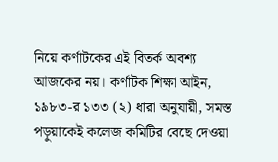নিয়ে কর্ণাটকের এই বিতর্ক অবশ্য আজকের নয়। কর্ণাটক শিক্ষা আইন, ১৯৮৩-র ১৩৩ (২) ধারা অনুযায়ী, সমস্ত পড়ুয়াকেই কলেজ কমিটির বেছে দেওয়া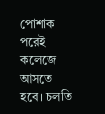পোশাক পরেই কলেজে আসতে হবে। চলতি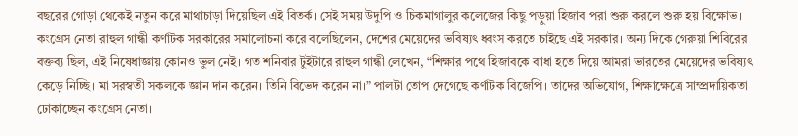বছরের গোড়া থেকেই নতুন করে মাথাচাড়া দিয়েছিল এই বিতর্ক। সেই সময় উদুপি ও চিকমাগালুর কলেজের কিছু পড়ুয়া হিজাব পরা শুরু করলে শুরু হয় বিক্ষোভ। কংগ্রেস নেতা রাহুল গান্ধী কর্ণাটক সরকারের সমালোচনা করে বলেছিলেন, দেশের মেয়েদের ভবিষ্যৎ ধ্বংস করতে চাইছে এই সরকার। অন্য দিকে গেরুয়া শিবিরের বক্তব্য ছিল, এই নিষেধাজ্ঞায় কোনও ভুল নেই। গত শনিবার টুইটারে রাহুল গান্ধী লেখেন, “শিক্ষার পথে হিজাবকে বাধা হতে দিয়ে আমরা ভারতের মেয়েদের ভবিষ্যৎ কেড়ে নিচ্ছি। মা সরস্বতী সকলকে জ্ঞান দান করেন। তিনি বিভেদ করেন না।” পালটা তোপ দেগেছে কর্ণাটক বিজেপি। তাদের অভিযোগ, শিক্ষাক্ষেত্রে সাম্প্রদায়িকতা ঢোকাচ্ছেন কংগ্রেস নেতা।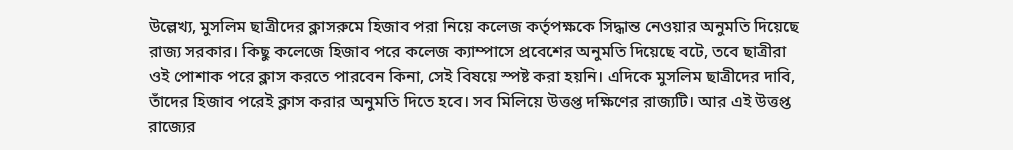উল্লেখ্য, মুসলিম ছাত্রীদের ক্লাসরুমে হিজাব পরা নিয়ে কলেজ কর্তৃপক্ষকে সিদ্ধান্ত নেওয়ার অনুমতি দিয়েছে রাজ্য সরকার। কিছু কলেজে হিজাব পরে কলেজ ক্যাম্পাসে প্রবেশের অনুমতি দিয়েছে বটে, তবে ছাত্রীরা ওই পোশাক পরে ক্লাস করতে পারবেন কিনা, সেই বিষয়ে স্পষ্ট করা হয়নি। এদিকে মুসলিম ছাত্রীদের দাবি, তাঁদের হিজাব পরেই ক্লাস করার অনুমতি দিতে হবে। সব মিলিয়ে উত্তপ্ত দক্ষিণের রাজ্যটি। আর এই উত্তপ্ত রাজ্যের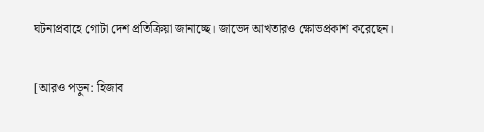ঘটনাপ্রবাহে গোটা দেশ প্রতিক্রিয়া জানাচ্ছে। জাভেদ আখতারও ক্ষোভপ্রকাশ করেছেন।

[আরও পড়ুন: হিজাব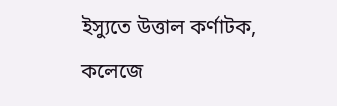ইস্যুতে উত্তাল কর্ণাটক, কলেজে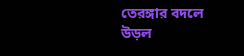তেরঙ্গার বদলে উড়ল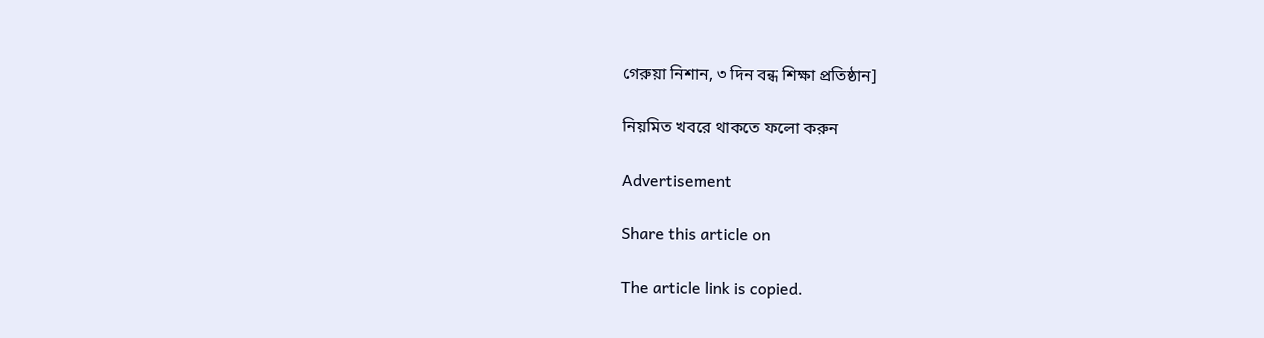গেরুয়া নিশান, ৩ দিন বন্ধ শিক্ষা প্রতিষ্ঠান]

নিয়মিত খবরে থাকতে ফলো করুন

Advertisement

Share this article on

The article link is copied.